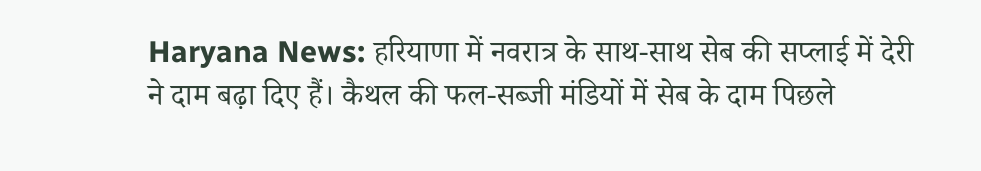Haryana News: हरियाणा में नवरात्र के साथ-साथ सेब की सप्लाई में देरी ने दाम बढ़ा दिए हैं। कैथल की फल-सब्जी मंडियों में सेब के दाम पिछले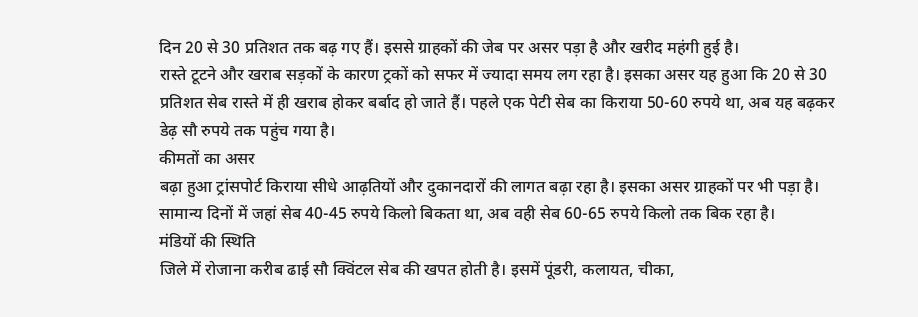दिन 20 से 30 प्रतिशत तक बढ़ गए हैं। इससे ग्राहकों की जेब पर असर पड़ा है और खरीद महंगी हुई है।
रास्ते टूटने और खराब सड़कों के कारण ट्रकों को सफर में ज्यादा समय लग रहा है। इसका असर यह हुआ कि 20 से 30 प्रतिशत सेब रास्ते में ही खराब होकर बर्बाद हो जाते हैं। पहले एक पेटी सेब का किराया 50-60 रुपये था, अब यह बढ़कर डेढ़ सौ रुपये तक पहुंच गया है।
कीमतों का असर
बढ़ा हुआ ट्रांसपोर्ट किराया सीधे आढ़तियों और दुकानदारों की लागत बढ़ा रहा है। इसका असर ग्राहकों पर भी पड़ा है। सामान्य दिनों में जहां सेब 40-45 रुपये किलो बिकता था, अब वही सेब 60-65 रुपये किलो तक बिक रहा है।
मंडियों की स्थिति
जिले में रोजाना करीब ढाई सौ क्विंटल सेब की खपत होती है। इसमें पूंडरी, कलायत, चीका,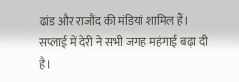ढांड और राजौंद की मंडियां शामिल हैं। सप्लाई में देरी ने सभी जगह महंगाई बढ़ा दी है।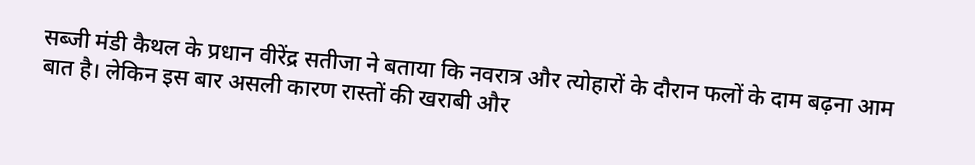सब्जी मंडी कैथल के प्रधान वीरेंद्र सतीजा ने बताया कि नवरात्र और त्योहारों के दौरान फलों के दाम बढ़ना आम बात है। लेकिन इस बार असली कारण रास्तों की खराबी और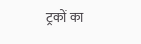ट्रकों का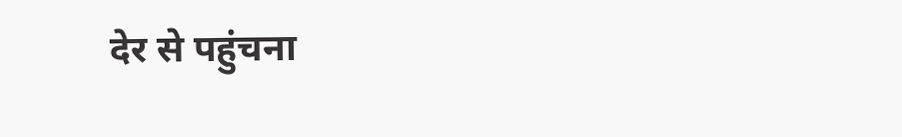देर से पहुंचना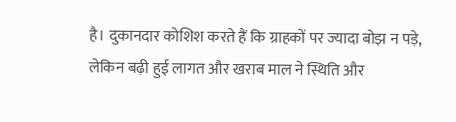है। दुकानदार कोशिश करते हैं कि ग्राहकों पर ज्यादा बोझ न पड़े, लेकिन बढ़ी हुई लागत और खराब माल ने स्थिति और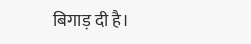बिगाड़ दी है।